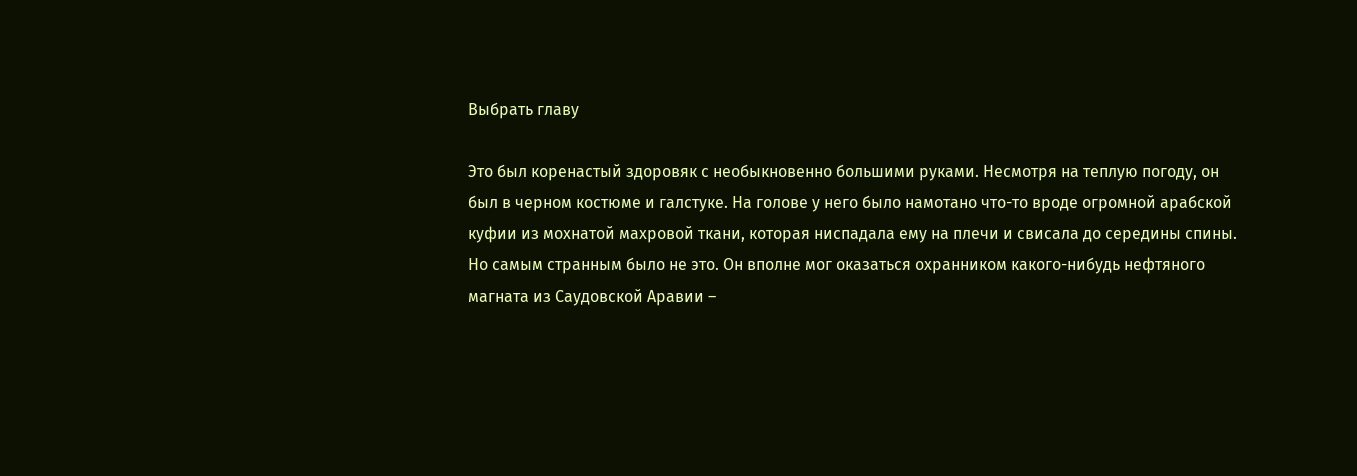Выбрать главу

Это был коренастый здоровяк с необыкновенно большими руками. Несмотря на теплую погоду, он был в черном костюме и галстуке. На голове у него было намотано что-то вроде огромной арабской куфии из мохнатой махровой ткани, которая ниспадала ему на плечи и свисала до середины спины. Но самым странным было не это. Он вполне мог оказаться охранником какого-нибудь нефтяного магната из Саудовской Аравии –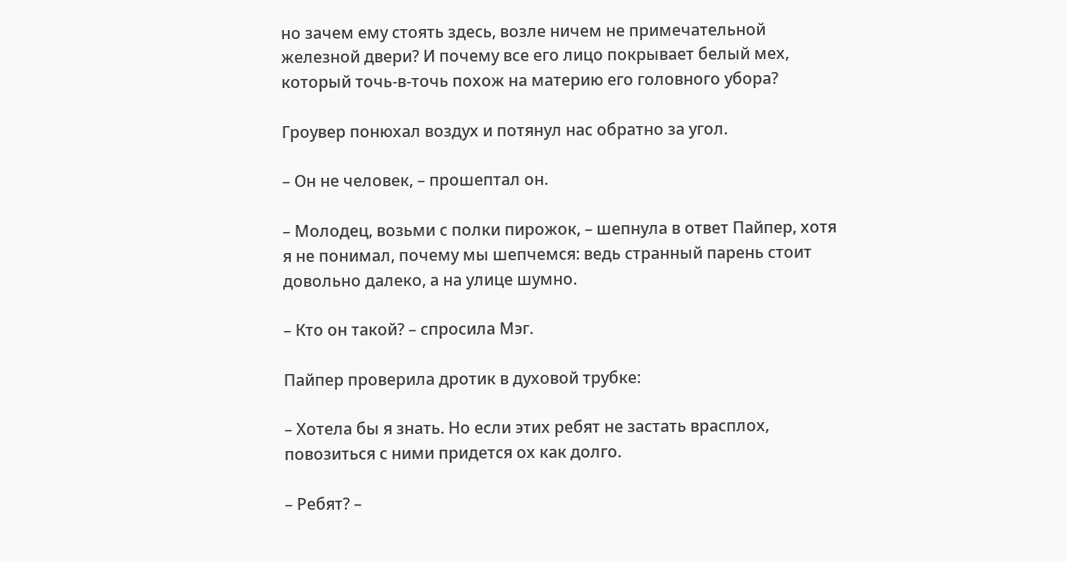но зачем ему стоять здесь, возле ничем не примечательной железной двери? И почему все его лицо покрывает белый мех, который точь-в-точь похож на материю его головного убора?

Гроувер понюхал воздух и потянул нас обратно за угол.

– Он не человек, – прошептал он.

– Молодец, возьми с полки пирожок, – шепнула в ответ Пайпер, хотя я не понимал, почему мы шепчемся: ведь странный парень стоит довольно далеко, а на улице шумно.

– Кто он такой? – спросила Мэг.

Пайпер проверила дротик в духовой трубке:

– Хотела бы я знать. Но если этих ребят не застать врасплох, повозиться с ними придется ох как долго.

– Ребят? –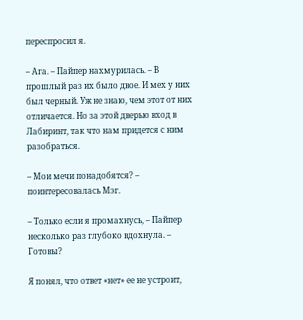переспросил я.

– Ага. – Пайпер нахмурилась. – В прошлый раз их было двое. И мех у них был черный. Уж не знаю, чем этот от них отличается. Но за этой дверью вход в Лабиринт, так что нам придется с ним разобраться.

– Мои мечи понадобятся? – поинтересовалась Мэг.

– Только если я промахнусь, – Пайпер несколько раз глубоко вдохнула. – Готовы?

Я понял, что ответ «нет» ее не устроит,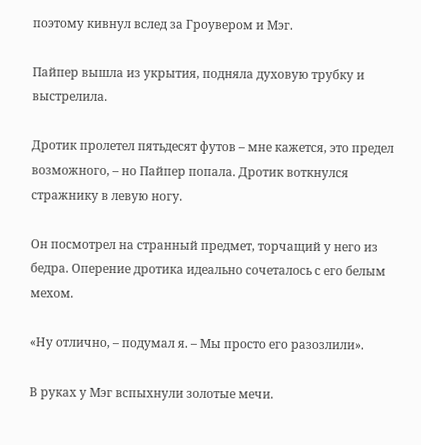поэтому кивнул вслед за Гроувером и Мэг.

Пайпер вышла из укрытия, подняла духовую трубку и выстрелила.

Дротик пролетел пятьдесят футов – мне кажется, это предел возможного, – но Пайпер попала. Дротик воткнулся стражнику в левую ногу.

Он посмотрел на странный предмет, торчащий у него из бедра. Оперение дротика идеально сочеталось с его белым мехом.

«Ну отлично, – подумал я. – Мы просто его разозлили».

В руках у Мэг вспыхнули золотые мечи.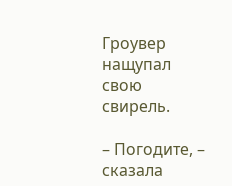Гроувер нащупал свою свирель.

– Погодите, – сказала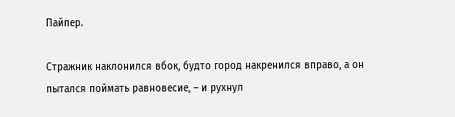Пайпер.

Стражник наклонился вбок, будто город накренился вправо, а он пытался поймать равновесие, – и рухнул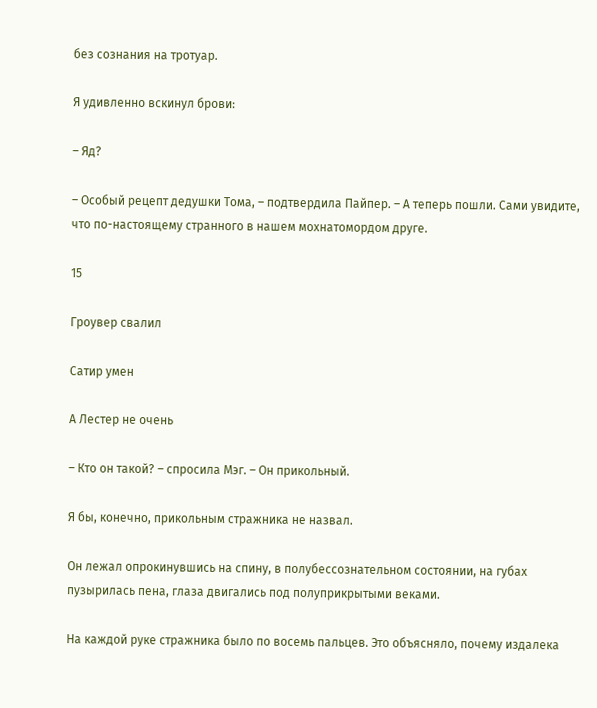без сознания на тротуар.

Я удивленно вскинул брови:

– Яд?

– Особый рецепт дедушки Тома, – подтвердила Пайпер. – А теперь пошли. Сами увидите, что по-настоящему странного в нашем мохнатомордом друге.

15

Гроувер свалил

Сатир умен

А Лестер не очень

– Кто он такой? – спросила Мэг. – Он прикольный.

Я бы, конечно, прикольным стражника не назвал.

Он лежал опрокинувшись на спину, в полубессознательном состоянии, на губах пузырилась пена, глаза двигались под полуприкрытыми веками.

На каждой руке стражника было по восемь пальцев. Это объясняло, почему издалека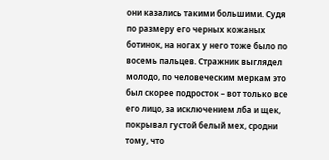они казались такими большими. Судя по размеру его черных кожаных ботинок, на ногах у него тоже было по восемь пальцев. Стражник выглядел молодо, по человеческим меркам это был скорее подросток – вот только все его лицо, за исключением лба и щек, покрывал густой белый мех, сродни тому, что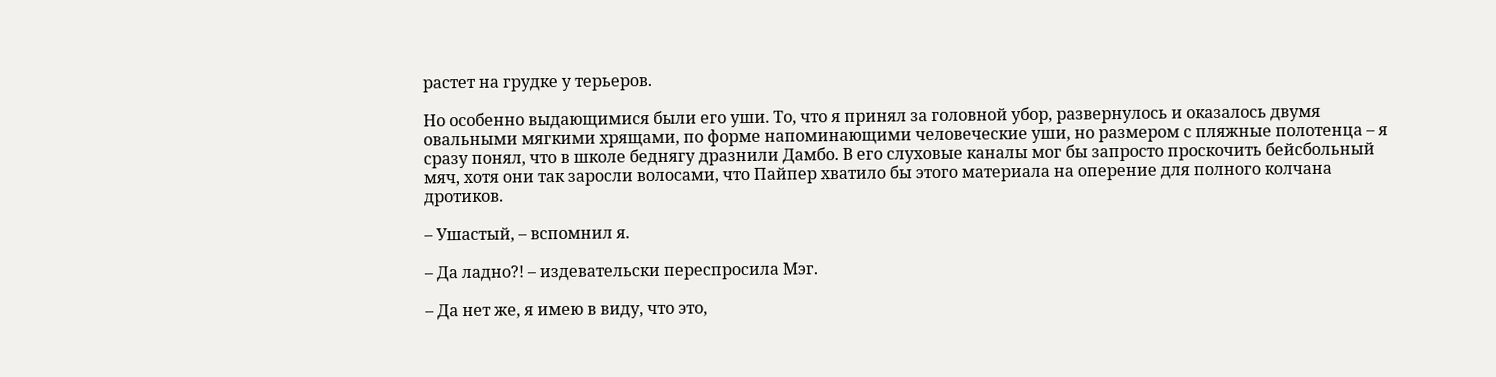растет на грудке у терьеров.

Но особенно выдающимися были его уши. То, что я принял за головной убор, развернулось и оказалось двумя овальными мягкими хрящами, по форме напоминающими человеческие уши, но размером с пляжные полотенца – я сразу понял, что в школе беднягу дразнили Дамбо. В его слуховые каналы мог бы запросто проскочить бейсбольный мяч, хотя они так заросли волосами, что Пайпер хватило бы этого материала на оперение для полного колчана дротиков.

– Ушастый, – вспомнил я.

– Да ладно?! – издевательски переспросила Мэг.

– Да нет же, я имею в виду, что это,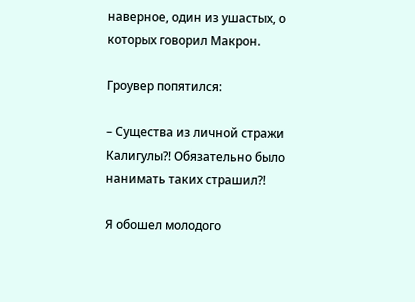наверное, один из ушастых, о которых говорил Макрон.

Гроувер попятился:

– Существа из личной стражи Калигулы?! Обязательно было нанимать таких страшил?!

Я обошел молодого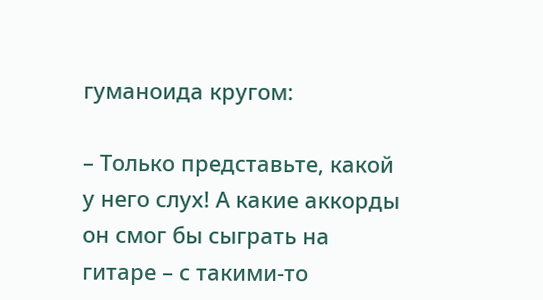гуманоида кругом:

– Только представьте, какой у него слух! А какие аккорды он смог бы сыграть на гитаре – с такими-то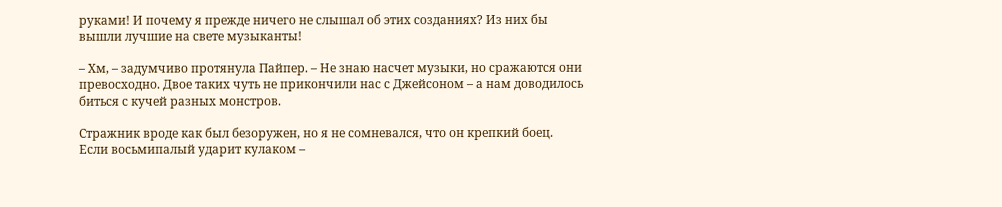руками! И почему я прежде ничего не слышал об этих созданиях? Из них бы вышли лучшие на свете музыканты!

– Хм, – задумчиво протянула Пайпер. – Не знаю насчет музыки, но сражаются они превосходно. Двое таких чуть не прикончили нас с Джейсоном – а нам доводилось биться с кучей разных монстров.

Стражник вроде как был безоружен, но я не сомневался, что он крепкий боец. Если восьмипалый ударит кулаком –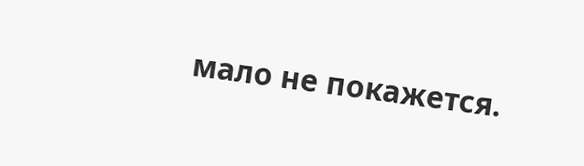мало не покажется.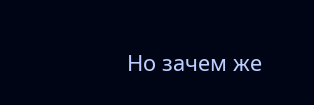Но зачем же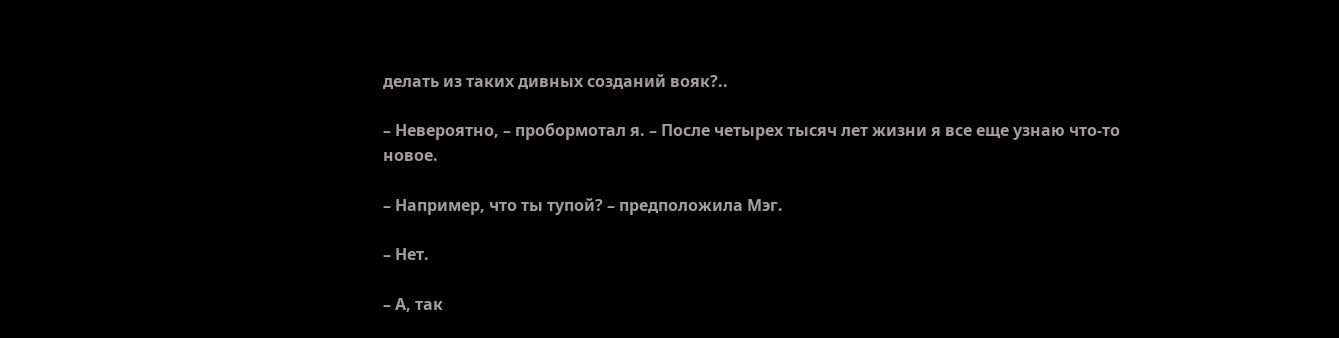делать из таких дивных созданий вояк?..

– Невероятно, – пробормотал я. – После четырех тысяч лет жизни я все еще узнаю что-то новое.

– Например, что ты тупой? – предположила Мэг.

– Нет.

– А, так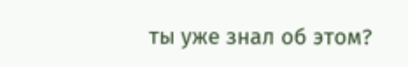ты уже знал об этом?